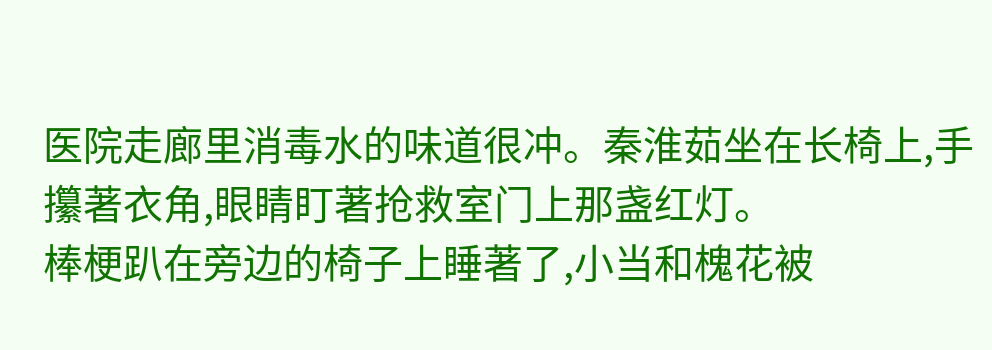医院走廊里消毒水的味道很冲。秦淮茹坐在长椅上,手攥著衣角,眼睛盯著抢救室门上那盏红灯。
棒梗趴在旁边的椅子上睡著了,小当和槐花被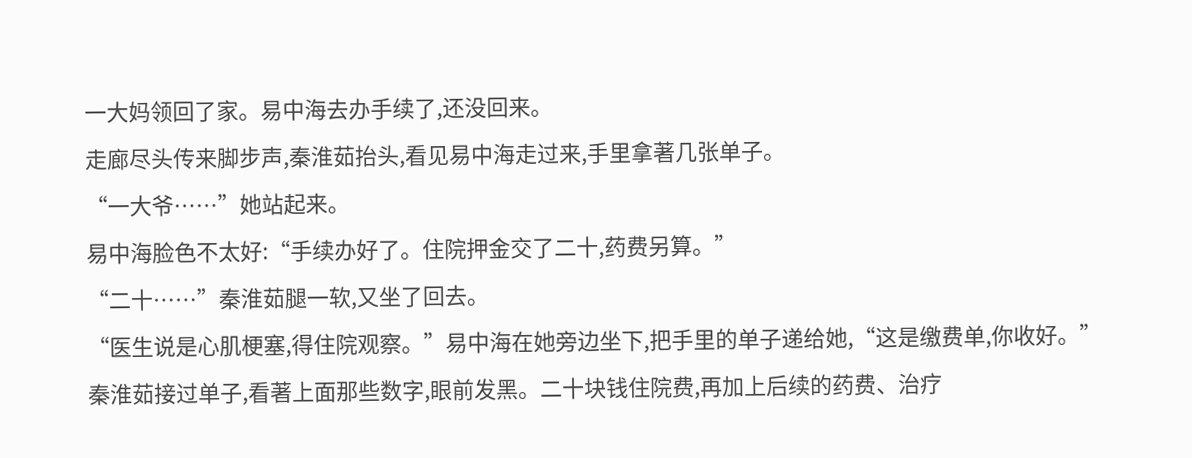一大妈领回了家。易中海去办手续了,还没回来。
走廊尽头传来脚步声,秦淮茹抬头,看见易中海走过来,手里拿著几张单子。
“一大爷……”她站起来。
易中海脸色不太好:“手续办好了。住院押金交了二十,药费另算。”
“二十……”秦淮茹腿一软,又坐了回去。
“医生说是心肌梗塞,得住院观察。”易中海在她旁边坐下,把手里的单子递给她,“这是缴费单,你收好。”
秦淮茹接过单子,看著上面那些数字,眼前发黑。二十块钱住院费,再加上后续的药费、治疗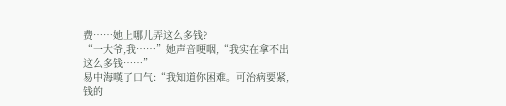费……她上哪儿弄这么多钱?
“一大爷,我……”她声音哽咽,“我实在拿不出这么多钱……”
易中海嘆了口气:“我知道你困难。可治病要紧,钱的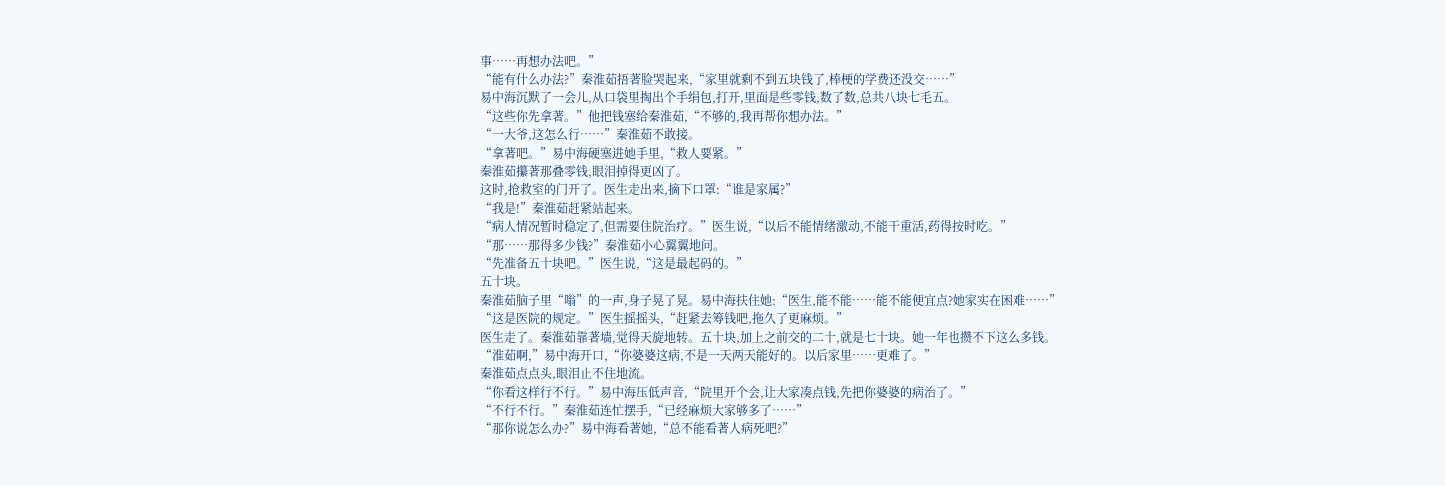事……再想办法吧。”
“能有什么办法?”秦淮茹捂著脸哭起来,“家里就剩不到五块钱了,棒梗的学费还没交……”
易中海沉默了一会儿,从口袋里掏出个手绢包,打开,里面是些零钱,数了数,总共八块七毛五。
“这些你先拿著。”他把钱塞给秦淮茹,“不够的,我再帮你想办法。”
“一大爷,这怎么行……”秦淮茹不敢接。
“拿著吧。”易中海硬塞进她手里,“救人要紧。”
秦淮茹攥著那叠零钱,眼泪掉得更凶了。
这时,抢救室的门开了。医生走出来,摘下口罩:“谁是家属?”
“我是!”秦淮茹赶紧站起来。
“病人情况暂时稳定了,但需要住院治疗。”医生说,“以后不能情绪激动,不能干重活,药得按时吃。”
“那……那得多少钱?”秦淮茹小心翼翼地问。
“先准备五十块吧。”医生说,“这是最起码的。”
五十块。
秦淮茹脑子里“嗡”的一声,身子晃了晃。易中海扶住她:“医生,能不能……能不能便宜点?她家实在困难……”
“这是医院的规定。”医生摇摇头,“赶紧去筹钱吧,拖久了更麻烦。”
医生走了。秦淮茹靠著墙,觉得天旋地转。五十块,加上之前交的二十,就是七十块。她一年也攒不下这么多钱。
“淮茹啊,”易中海开口,“你婆婆这病,不是一天两天能好的。以后家里……更难了。”
秦淮茹点点头,眼泪止不住地流。
“你看这样行不行。”易中海压低声音,“院里开个会,让大家凑点钱,先把你婆婆的病治了。”
“不行不行。”秦淮茹连忙摆手,“已经麻烦大家够多了……”
“那你说怎么办?”易中海看著她,“总不能看著人病死吧?”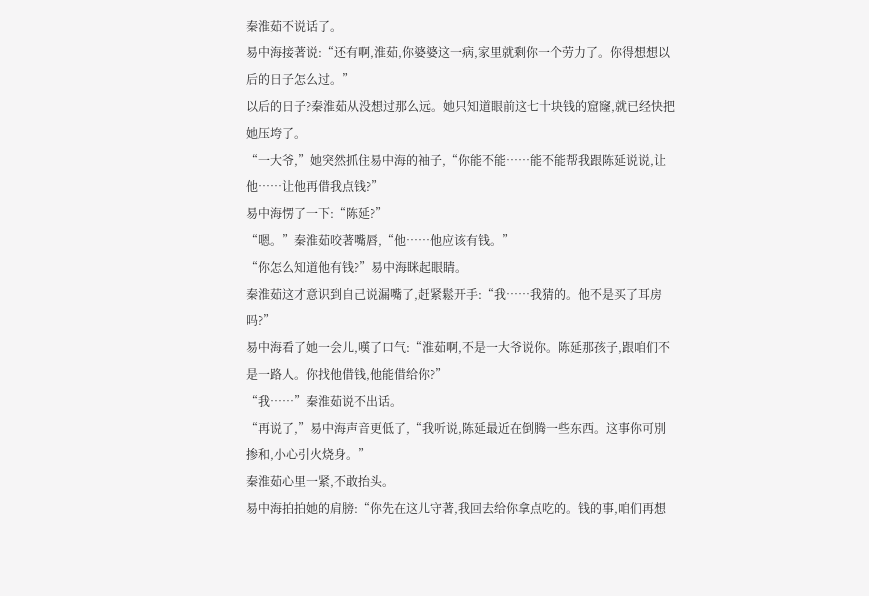秦淮茹不说话了。
易中海接著说:“还有啊,淮茹,你婆婆这一病,家里就剩你一个劳力了。你得想想以后的日子怎么过。”
以后的日子?秦淮茹从没想过那么远。她只知道眼前这七十块钱的窟窿,就已经快把她压垮了。
“一大爷,”她突然抓住易中海的袖子,“你能不能……能不能帮我跟陈延说说,让他……让他再借我点钱?”
易中海愣了一下:“陈延?”
“嗯。”秦淮茹咬著嘴唇,“他……他应该有钱。”
“你怎么知道他有钱?”易中海眯起眼睛。
秦淮茹这才意识到自己说漏嘴了,赶紧鬆开手:“我……我猜的。他不是买了耳房吗?”
易中海看了她一会儿,嘆了口气:“淮茹啊,不是一大爷说你。陈延那孩子,跟咱们不是一路人。你找他借钱,他能借给你?”
“我……”秦淮茹说不出话。
“再说了,”易中海声音更低了,“我听说,陈延最近在倒腾一些东西。这事你可別掺和,小心引火烧身。”
秦淮茹心里一紧,不敢抬头。
易中海拍拍她的肩膀:“你先在这儿守著,我回去给你拿点吃的。钱的事,咱们再想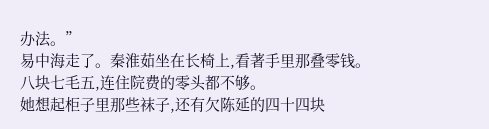办法。”
易中海走了。秦淮茹坐在长椅上,看著手里那叠零钱。八块七毛五,连住院费的零头都不够。
她想起柜子里那些袜子,还有欠陈延的四十四块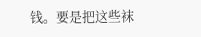钱。要是把这些袜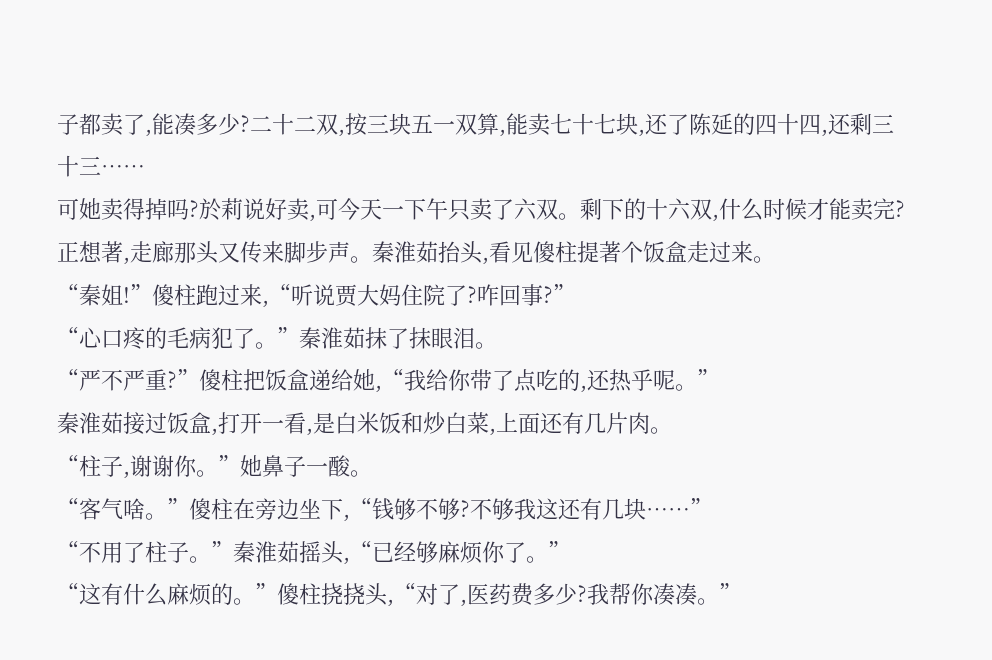子都卖了,能凑多少?二十二双,按三块五一双算,能卖七十七块,还了陈延的四十四,还剩三十三……
可她卖得掉吗?於莉说好卖,可今天一下午只卖了六双。剩下的十六双,什么时候才能卖完?
正想著,走廊那头又传来脚步声。秦淮茹抬头,看见傻柱提著个饭盒走过来。
“秦姐!”傻柱跑过来,“听说贾大妈住院了?咋回事?”
“心口疼的毛病犯了。”秦淮茹抹了抹眼泪。
“严不严重?”傻柱把饭盒递给她,“我给你带了点吃的,还热乎呢。”
秦淮茹接过饭盒,打开一看,是白米饭和炒白菜,上面还有几片肉。
“柱子,谢谢你。”她鼻子一酸。
“客气啥。”傻柱在旁边坐下,“钱够不够?不够我这还有几块……”
“不用了柱子。”秦淮茹摇头,“已经够麻烦你了。”
“这有什么麻烦的。”傻柱挠挠头,“对了,医药费多少?我帮你凑凑。”